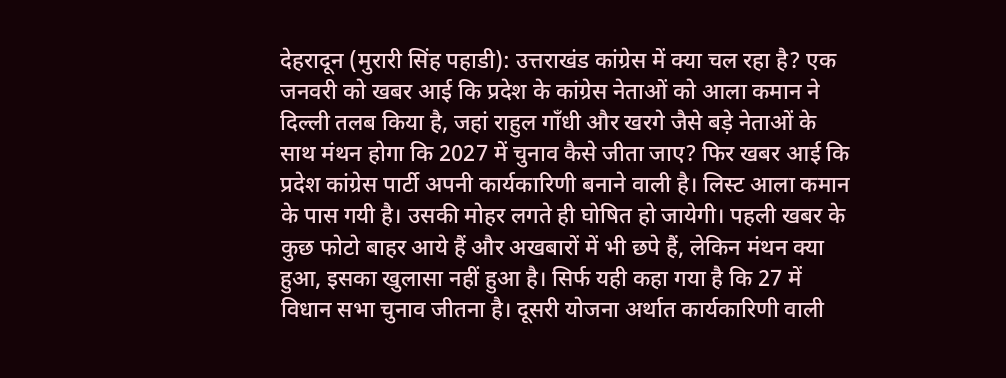देहरादून (मुरारी सिंह पहाडी): उत्तराखंड कांग्रेस में क्या चल रहा है? एक जनवरी को खबर आई कि प्रदेश के कांग्रेस नेताओं को आला कमान ने दिल्ली तलब किया है, जहां राहुल गाँधी और खरगे जैसे बड़े नेताओं के साथ मंथन होगा कि 2027 में चुनाव कैसे जीता जाए? फिर खबर आई कि प्रदेश कांग्रेस पार्टी अपनी कार्यकारिणी बनाने वाली है। लिस्ट आला कमान के पास गयी है। उसकी मोहर लगते ही घोषित हो जायेगी। पहली खबर के कुछ फोटो बाहर आये हैं और अखबारों में भी छपे हैं, लेकिन मंथन क्या हुआ, इसका खुलासा नहीं हुआ है। सिर्फ यही कहा गया है कि 27 में विधान सभा चुनाव जीतना है। दूसरी योजना अर्थात कार्यकारिणी वाली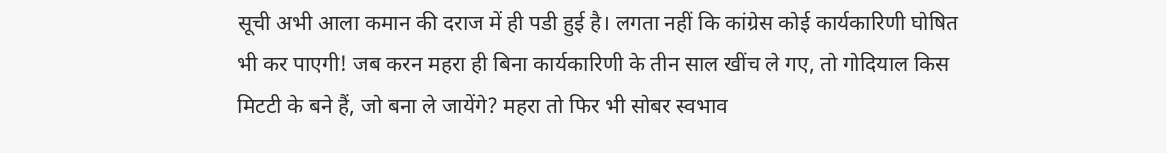सूची अभी आला कमान की दराज में ही पडी हुई है। लगता नहीं कि कांग्रेस कोई कार्यकारिणी घोषित भी कर पाएगी! जब करन महरा ही बिना कार्यकारिणी के तीन साल खींच ले गए, तो गोदियाल किस मिटटी के बने हैं, जो बना ले जायेंगे? महरा तो फिर भी सोबर स्वभाव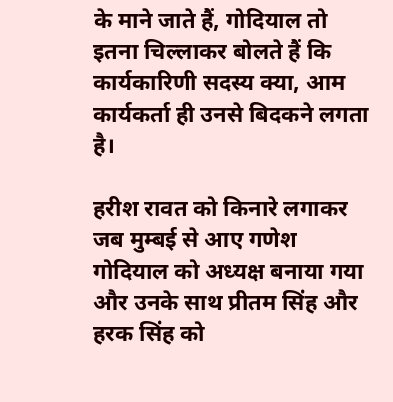के माने जाते हैं, गोदियाल तो इतना चिल्लाकर बोलते हैं कि कार्यकारिणी सदस्य क्या, आम कार्यकर्ता ही उनसे बिदकने लगता है।

हरीश रावत को किनारे लगाकर जब मुम्बई से आए गणेश गोदियाल को अध्यक्ष बनाया गया और उनके साथ प्रीतम सिंह और हरक सिंह को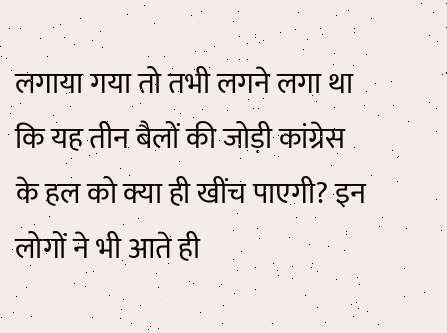लगाया गया तो तभी लगने लगा था कि यह तीन बैलों की जोड़ी कांग्रेस के हल को क्या ही खींच पाएगी? इन लोगों ने भी आते ही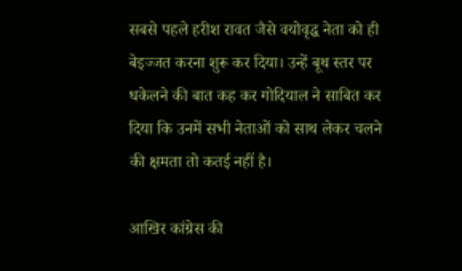सबसे पहले हरीश रावत जैसे वयोवृद्ध नेता को ही बेइज्जत करना शुरू कर दिया। उन्हें बूथ स्तर पर धकेलने की बात कह कर गोदियाल ने साबित कर दिया कि उनमें सभी नेताओं को साथ लेकर चलने की क्षमता तो कतई नहीं है।

आखिर कांग्रेस की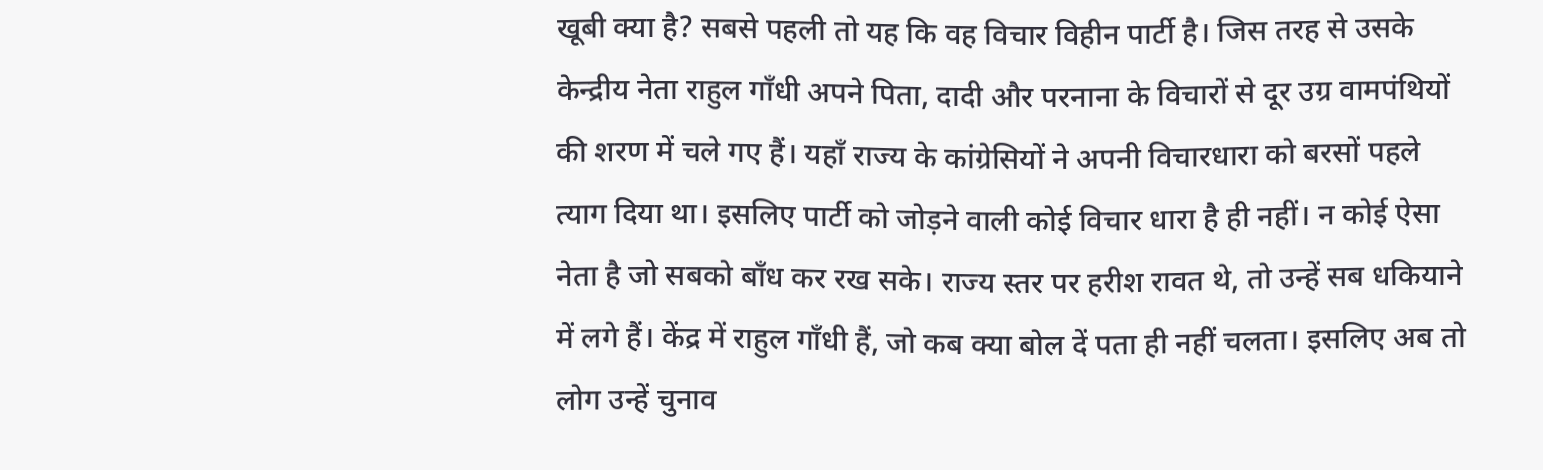खूबी क्या है? सबसे पहली तो यह कि वह विचार विहीन पार्टी है। जिस तरह से उसके केन्द्रीय नेता राहुल गाँधी अपने पिता, दादी और परनाना के विचारों से दूर उग्र वामपंथियों की शरण में चले गए हैं। यहाँ राज्य के कांग्रेसियों ने अपनी विचारधारा को बरसों पहले त्याग दिया था। इसलिए पार्टी को जोड़ने वाली कोई विचार धारा है ही नहीं। न कोई ऐसा नेता है जो सबको बाँध कर रख सके। राज्य स्तर पर हरीश रावत थे, तो उन्हें सब धकियाने में लगे हैं। केंद्र में राहुल गाँधी हैं, जो कब क्या बोल दें पता ही नहीं चलता। इसलिए अब तो लोग उन्हें चुनाव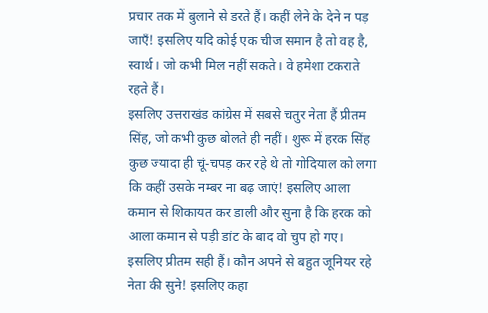प्रचार तक में बुलाने से डरते हैं। कहीं लेने के देने न पड़ जाएँ! इसलिए यदि कोई एक चीज समान है तो वह है, स्वार्थ। जो कभी मिल नहीं सकते। वे हमेशा टकराते रहते हैं।
इसलिए उत्तराखंड कांग्रेस में सबसे चतुर नेता हैं प्रीतम सिंह, जो कभी कुछ बोलते ही नहीं। शुरू में हरक सिंह कुछ ज्यादा ही चूं-चपड़ कर रहे थे तो गोदियाल को लगा कि कहीं उसके नम्बर ना बढ़ जाएं! इसलिए आला कमान से शिकायत कर डाली और सुना है कि हरक को आला कमान से पड़ी डांट के बाद वो चुप हो गए। इसलिए प्रीतम सही हैं। कौन अपने से बहुत जूनियर रहे नेता की सुने! इसलिए कहा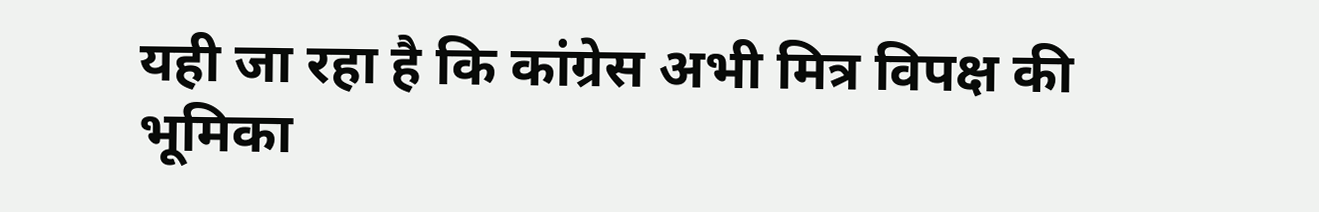यही जा रहा है कि कांग्रेस अभी मित्र विपक्ष की भूमिका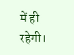में ही रहेगी।